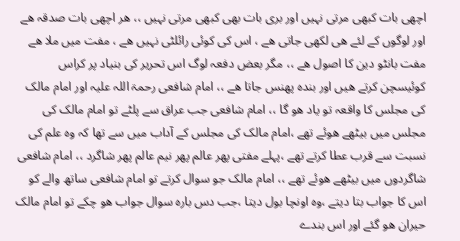اچھی بات کبھی مرتی نہیں اور بری بات بھی کبھی مرتی نہیں ،، ھر اچھی بات صدقہ ھے اور لوگوں کے لئے ھی لکھی جاتی ھے ، اس کی کوئی رائلٹی نہیں ھے ، مفت میں ملا ھے مفت بانٹو دین کا اصول ھے ،، مگر بعض دفعہ لوگ اس تحریر کی بنیاد پر کراس کوئیسچن کرتے ھیں اور بندہ پھنس جاتا ھے ،، امام شافعی رحمۃ اللہ علیہ اور امام مالک کی مجلس کا واقعہ تو یاد ھو گا ،، امام شافعی جب عراق سے پلٹے تو امام مالک کی مجلس میں بیٹھے ھوئے تھے ،امام مالک کی مجلس کے آداب میں سے تھا کہ وہ علم کی نسبت سے قرب عطا کرتے تھے ،پہلے مفتی پھر عالم پھر نیم عالم پھر شاگرد ،، امام شافعی شاگردوں میں بیٹھے ھوئے تھے ،، امام مالک جو سوال کرتے تو امام شافعی ساتھ والے کو اس کا جواب بتا دیتے ،وہ اونچا بول دیتا ،جب دس بارہ سوال جواب ھو چکے تو امام مالک حیران ھو گئے اور اس بندے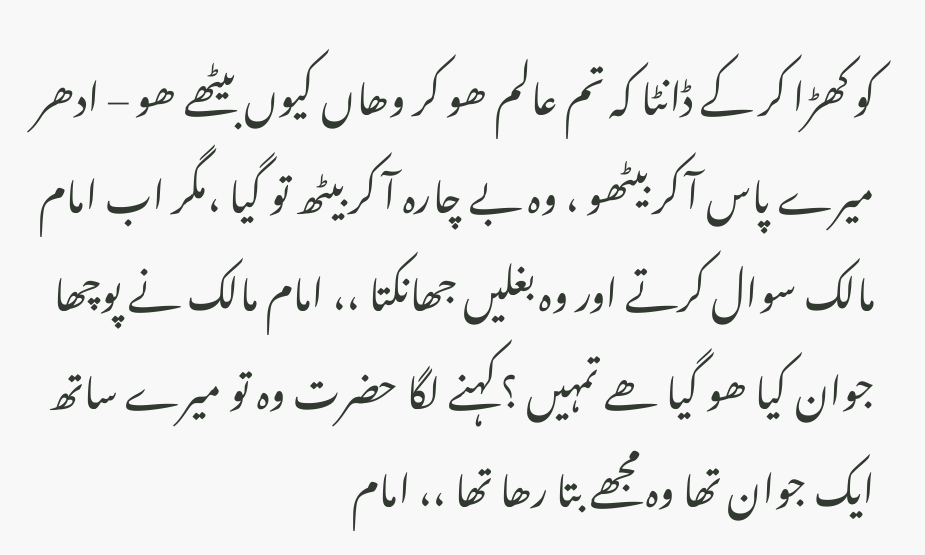کو کھڑا کر کے ڈانٹا کہ تم عالم ھو کر وھاں کیوں بیٹھے ھو – ادھر میرے پاس آ کر بیٹھو ، وہ بے چارہ آ کر بیٹھ تو گیا ،مگر اب امام مالک سوال کرتے اور وہ بغلیں جھانکتا ،، امام مالک نے پوچھا جوان کیا ھو گیا ھے تمہیں ؟ کہنے لگا حضرت وہ تو میرے ساتھ ایک جوان تھا وہ مجھے بتا رھا تھا ،، امام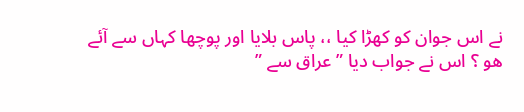نے اس جوان کو کھڑا کیا ،، پاس بلایا اور پوچھا کہاں سے آئے ھو ؟ اس نے جواب دیا ” عراق سے ”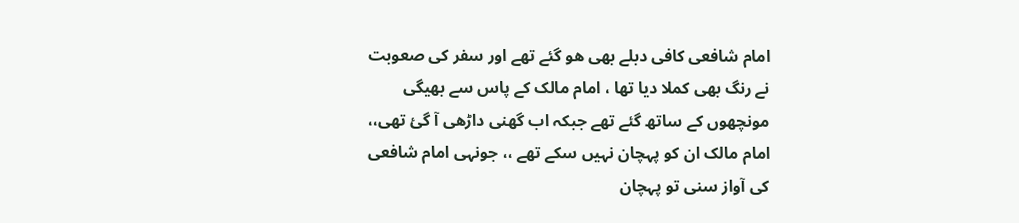امام شافعی کافی دبلے بھی ھو گئے تھے اور سفر کی صعوبت نے رنگ بھی کملا دیا تھا ، امام مالک کے پاس سے بھیگی مونچھوں کے ساتھ گئے تھے جبکہ اب گھنی داڑھی آ گئ تھی،، امام مالک ان کو پہچان نہیں سکے تھے ،، جونہی امام شافعی کی آواز سنی تو پہچان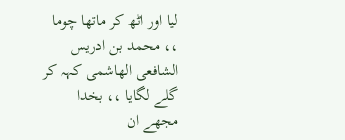لیا اور اٹھ کر ماتھا چوما ،، محمد بن ادریس الشافعی الھاشمی کہہ کر گلے لگایا ،، بخدا مجھے ان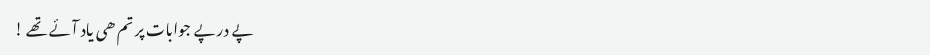پے در پے جوابات پر تم ھی یاد آئے تھے !